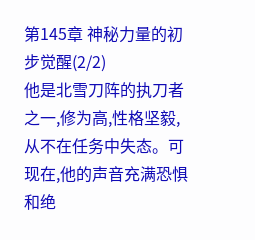第145章 神秘力量的初步觉醒(2/2)
他是北雪刀阵的执刀者之一,修为高,性格坚毅,从不在任务中失态。可现在,他的声音充满恐惧和绝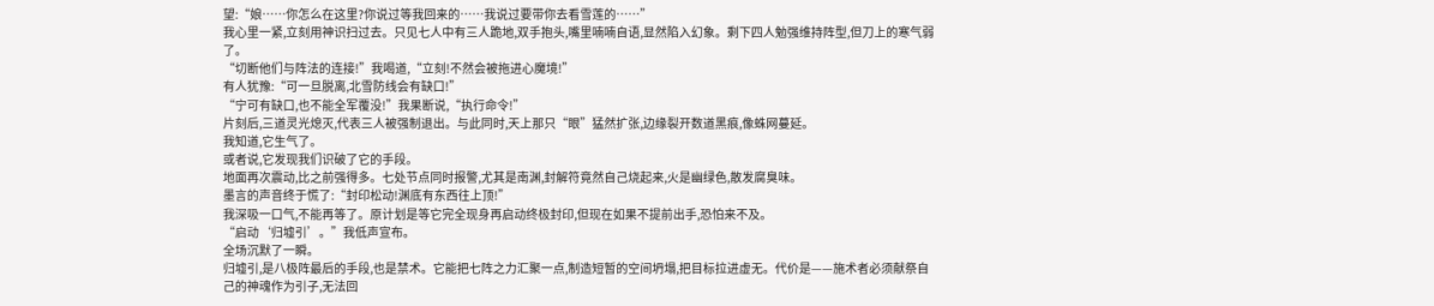望:“娘……你怎么在这里?你说过等我回来的……我说过要带你去看雪莲的……”
我心里一紧,立刻用神识扫过去。只见七人中有三人跪地,双手抱头,嘴里喃喃自语,显然陷入幻象。剩下四人勉强维持阵型,但刀上的寒气弱了。
“切断他们与阵法的连接!”我喝道,“立刻!不然会被拖进心魔境!”
有人犹豫:“可一旦脱离,北雪防线会有缺口!”
“宁可有缺口,也不能全军覆没!”我果断说,“执行命令!”
片刻后,三道灵光熄灭,代表三人被强制退出。与此同时,天上那只“眼”猛然扩张,边缘裂开数道黑痕,像蛛网蔓延。
我知道,它生气了。
或者说,它发现我们识破了它的手段。
地面再次震动,比之前强得多。七处节点同时报警,尤其是南渊,封解符竟然自己烧起来,火是幽绿色,散发腐臭味。
墨言的声音终于慌了:“封印松动!渊底有东西往上顶!”
我深吸一口气,不能再等了。原计划是等它完全现身再启动终极封印,但现在如果不提前出手,恐怕来不及。
“启动‘归墟引’。”我低声宣布。
全场沉默了一瞬。
归墟引,是八极阵最后的手段,也是禁术。它能把七阵之力汇聚一点,制造短暂的空间坍塌,把目标拉进虚无。代价是——施术者必须献祭自己的神魂作为引子,无法回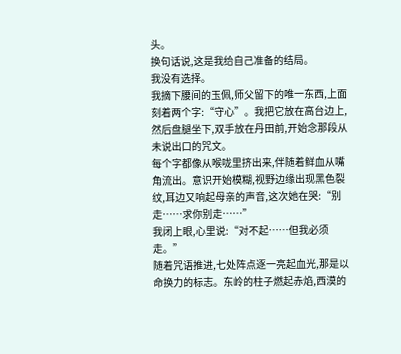头。
换句话说,这是我给自己准备的结局。
我没有选择。
我摘下腰间的玉佩,师父留下的唯一东西,上面刻着两个字:“守心”。我把它放在高台边上,然后盘腿坐下,双手放在丹田前,开始念那段从未说出口的咒文。
每个字都像从喉咙里挤出来,伴随着鲜血从嘴角流出。意识开始模糊,视野边缘出现黑色裂纹,耳边又响起母亲的声音,这次她在哭:“别走……求你别走……”
我闭上眼,心里说:“对不起……但我必须走。”
随着咒语推进,七处阵点逐一亮起血光,那是以命换力的标志。东岭的柱子燃起赤焰,西漠的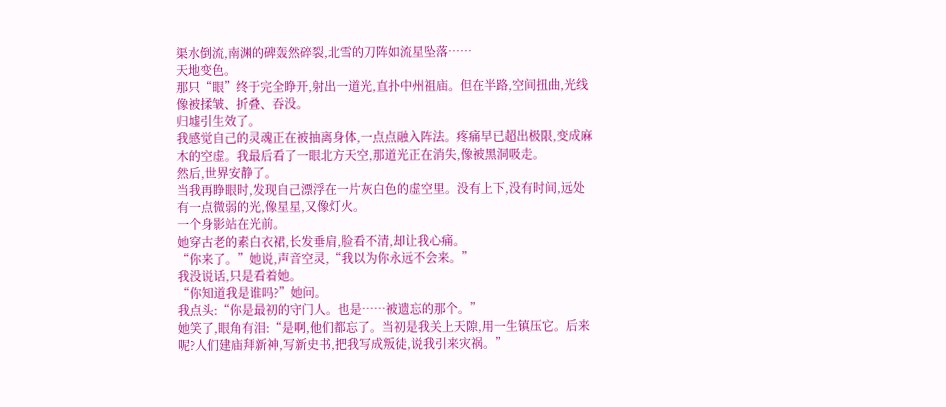渠水倒流,南渊的碑轰然碎裂,北雪的刀阵如流星坠落……
天地变色。
那只“眼”终于完全睁开,射出一道光,直扑中州祖庙。但在半路,空间扭曲,光线像被揉皱、折叠、吞没。
归墟引生效了。
我感觉自己的灵魂正在被抽离身体,一点点融入阵法。疼痛早已超出极限,变成麻木的空虚。我最后看了一眼北方天空,那道光正在消失,像被黑洞吸走。
然后,世界安静了。
当我再睁眼时,发现自己漂浮在一片灰白色的虚空里。没有上下,没有时间,远处有一点微弱的光,像星星,又像灯火。
一个身影站在光前。
她穿古老的素白衣裙,长发垂肩,脸看不清,却让我心痛。
“你来了。”她说,声音空灵,“我以为你永远不会来。”
我没说话,只是看着她。
“你知道我是谁吗?”她问。
我点头:“你是最初的守门人。也是……被遗忘的那个。”
她笑了,眼角有泪:“是啊,他们都忘了。当初是我关上天隙,用一生镇压它。后来呢?人们建庙拜新神,写新史书,把我写成叛徒,说我引来灾祸。”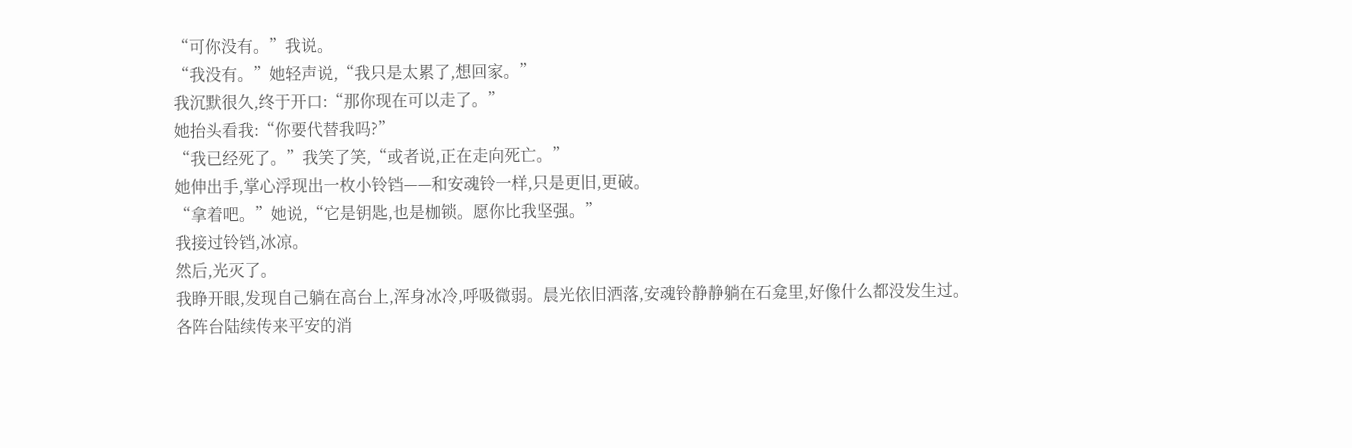“可你没有。”我说。
“我没有。”她轻声说,“我只是太累了,想回家。”
我沉默很久,终于开口:“那你现在可以走了。”
她抬头看我:“你要代替我吗?”
“我已经死了。”我笑了笑,“或者说,正在走向死亡。”
她伸出手,掌心浮现出一枚小铃铛——和安魂铃一样,只是更旧,更破。
“拿着吧。”她说,“它是钥匙,也是枷锁。愿你比我坚强。”
我接过铃铛,冰凉。
然后,光灭了。
我睁开眼,发现自己躺在高台上,浑身冰冷,呼吸微弱。晨光依旧洒落,安魂铃静静躺在石龛里,好像什么都没发生过。
各阵台陆续传来平安的消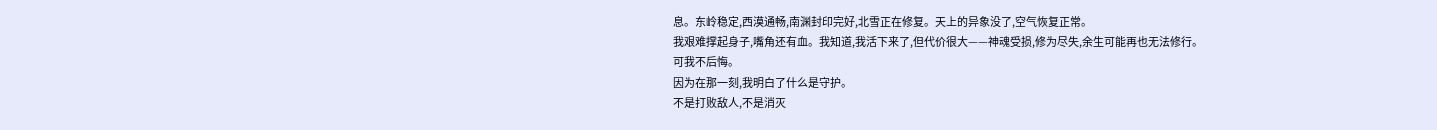息。东岭稳定,西漠通畅,南渊封印完好,北雪正在修复。天上的异象没了,空气恢复正常。
我艰难撑起身子,嘴角还有血。我知道,我活下来了,但代价很大——神魂受损,修为尽失,余生可能再也无法修行。
可我不后悔。
因为在那一刻,我明白了什么是守护。
不是打败敌人,不是消灭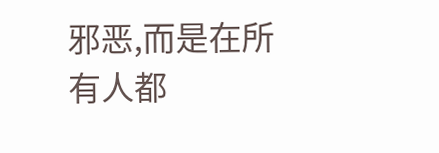邪恶,而是在所有人都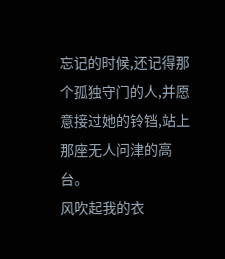忘记的时候,还记得那个孤独守门的人,并愿意接过她的铃铛,站上那座无人问津的高台。
风吹起我的衣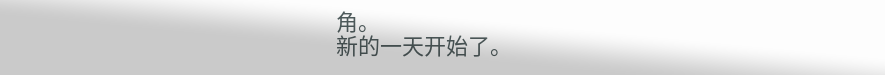角。
新的一天开始了。